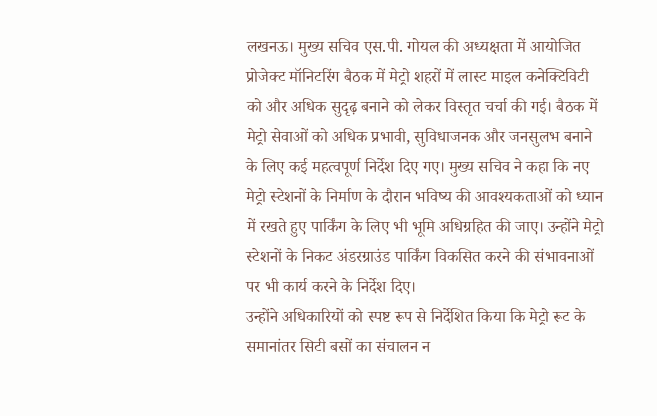लखनऊ। मुख्य सचिव एस.पी. गोयल की अध्यक्षता में आयोजित प्रोजेक्ट मॉनिटरिंग बैठक में मेट्रो शहरों में लास्ट माइल कनेक्टिविटी को और अधिक सुदृढ़ बनाने को लेकर विस्तृत चर्चा की गई। बैठक में मेट्रो सेवाओं को अधिक प्रभावी, सुविधाजनक और जनसुलभ बनाने के लिए कई महत्वपूर्ण निर्देश दिए गए। मुख्य सचिव ने कहा कि नए मेट्रो स्टेशनों के निर्माण के दौरान भविष्य की आवश्यकताओं को ध्यान में रखते हुए पार्किंग के लिए भी भूमि अधिग्रहित की जाए। उन्होंने मेट्रो स्टेशनों के निकट अंडरग्राउंड पार्किंग विकसित करने की संभावनाओं पर भी कार्य करने के निर्देश दिए।
उन्होंने अधिकारियों को स्पष्ट रूप से निर्देशित किया कि मेट्रो रूट के समानांतर सिटी बसों का संचालन न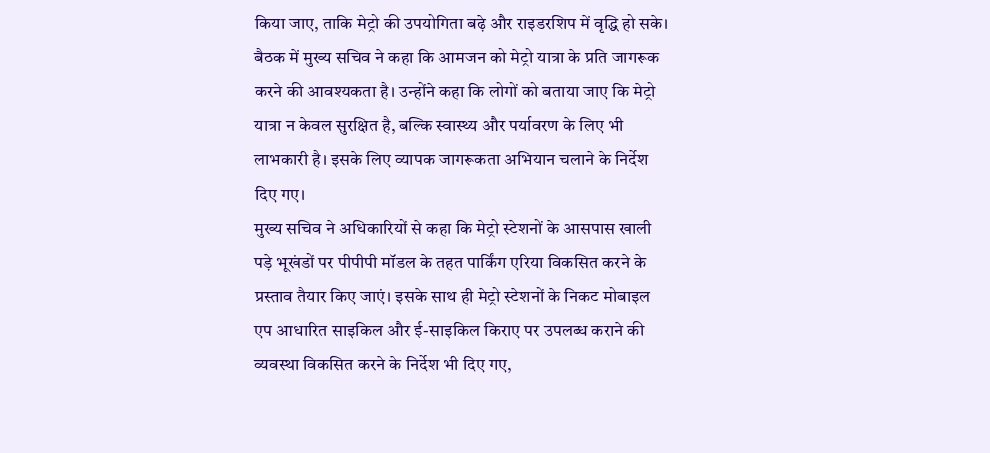किया जाए, ताकि मेट्रो की उपयोगिता बढ़े और राइडरशिप में वृद्धि हो सके। बैठक में मुख्य सचिव ने कहा कि आमजन को मेट्रो यात्रा के प्रति जागरूक करने की आवश्यकता है। उन्होंने कहा कि लोगों को बताया जाए कि मेट्रो यात्रा न केवल सुरक्षित है, बल्कि स्वास्थ्य और पर्यावरण के लिए भी लाभकारी है। इसके लिए व्यापक जागरूकता अभियान चलाने के निर्देश दिए गए।
मुख्य सचिव ने अधिकारियों से कहा कि मेट्रो स्टेशनों के आसपास खाली पड़े भूखंडों पर पीपीपी मॉडल के तहत पार्किंग एरिया विकसित करने के प्रस्ताव तैयार किए जाएं। इसके साथ ही मेट्रो स्टेशनों के निकट मोबाइल एप आधारित साइकिल और ई-साइकिल किराए पर उपलब्ध कराने की व्यवस्था विकसित करने के निर्देश भी दिए गए,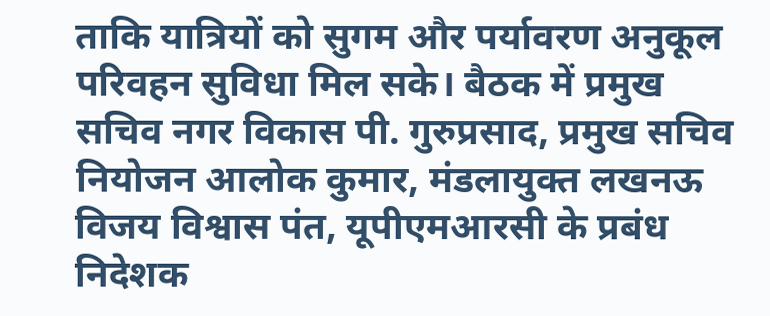ताकि यात्रियों को सुगम और पर्यावरण अनुकूल परिवहन सुविधा मिल सके। बैठक में प्रमुख सचिव नगर विकास पी. गुरुप्रसाद, प्रमुख सचिव नियोजन आलोक कुमार, मंडलायुक्त लखनऊ विजय विश्वास पंत, यूपीएमआरसी के प्रबंध निदेशक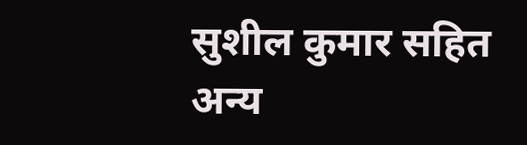सुशील कुमार सहित अन्य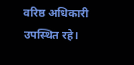वरिष्ठ अधिकारी उपस्थित रहे।